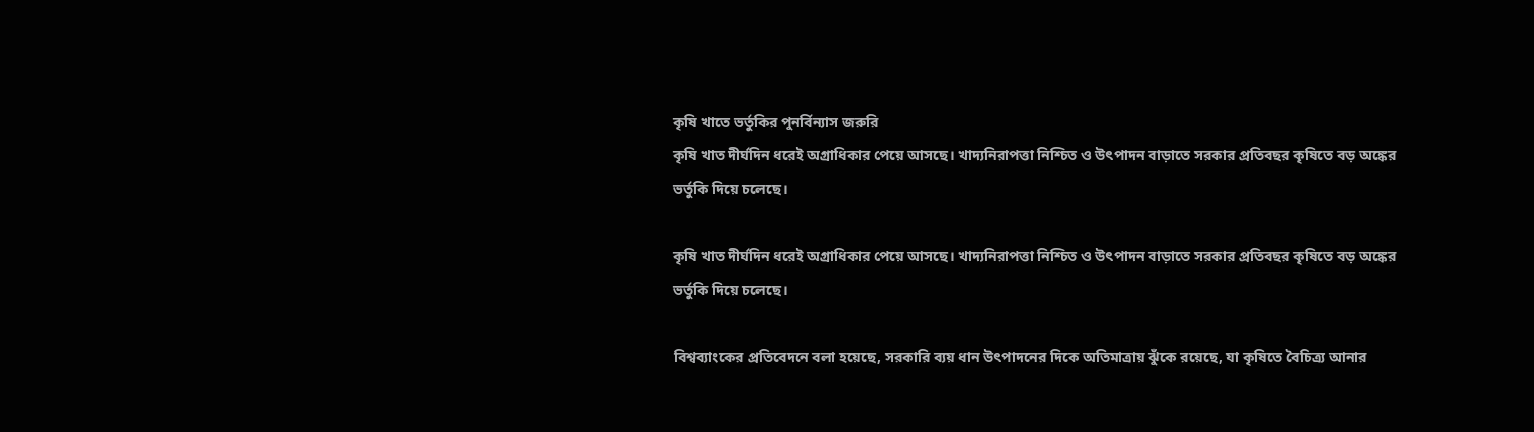কৃষি খাতে ভর্তুকির পুনর্বিন্যাস জরুরি
কৃষি খাত দীর্ঘদিন ধরেই অগ্রাধিকার পেয়ে আসছে। খাদ্যনিরাপত্তা নিশ্চিত ও উৎপাদন বাড়াতে সরকার প্রতিবছর কৃষিতে বড় অঙ্কের ভর্তুকি দিয়ে চলেছে।

কৃষি খাত দীর্ঘদিন ধরেই অগ্রাধিকার পেয়ে আসছে। খাদ্যনিরাপত্তা নিশ্চিত ও উৎপাদন বাড়াতে সরকার প্রতিবছর কৃষিতে বড় অঙ্কের ভর্তুকি দিয়ে চলেছে।

বিশ্বব্যাংকের প্রতিবেদনে বলা হয়েছে, সরকারি ব্যয় ধান উৎপাদনের দিকে অতিমাত্রায় ঝুঁকে রয়েছে, যা কৃষিতে বৈচিত্র্য আনার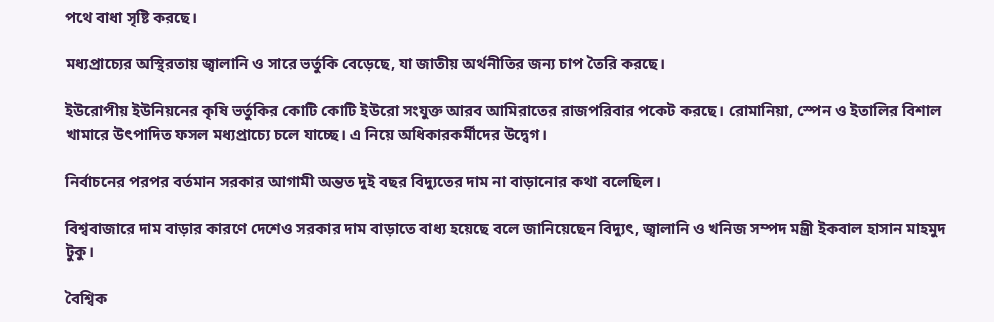পথে বাধা সৃষ্টি করছে।

মধ্যপ্রাচ্যের অস্থিরতায় জ্বালানি ও সারে ভর্তুকি বেড়েছে, যা জাতীয় অর্থনীতির জন্য চাপ তৈরি করছে।

ইউরোপীয় ইউনিয়নের কৃষি ভর্তুকির কোটি কোটি ইউরো সংযুক্ত আরব আমিরাতের রাজপরিবার পকেট করছে। রোমানিয়া, স্পেন ও ইতালির বিশাল খামারে উৎপাদিত ফসল মধ্যপ্রাচ্যে চলে যাচ্ছে। এ নিয়ে অধিকারকর্মীদের উদ্বেগ।

নির্বাচনের পরপর বর্তমান সরকার আগামী অন্তত দুই বছর বিদ্যুতের দাম না বাড়ানোর কথা বলেছিল।

বিশ্ববাজারে দাম বাড়ার কারণে দেশেও সরকার দাম বাড়াতে বাধ্য হয়েছে বলে জানিয়েছেন বিদ্যুৎ, জ্বালানি ও খনিজ সম্পদ মন্ত্রী ইকবাল হাসান মাহমুদ টুকু।

বৈশ্বিক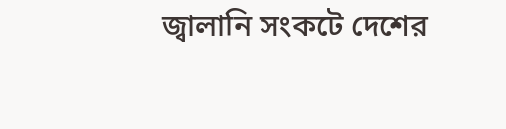জ্বালানি সংকটে দেশের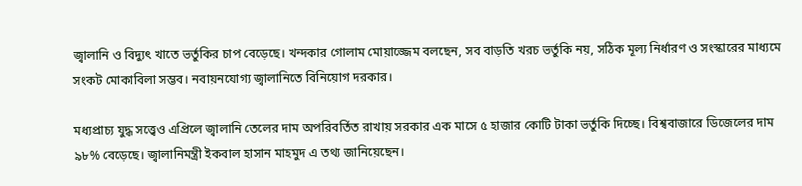জ্বালানি ও বিদ্যুৎ খাতে ভর্তুকির চাপ বেড়েছে। খন্দকার গোলাম মোয়াজ্জেম বলছেন, সব বাড়তি খরচ ভর্তুকি নয়, সঠিক মূল্য নির্ধারণ ও সংস্কারের মাধ্যমে সংকট মোকাবিলা সম্ভব। নবায়নযোগ্য জ্বালানিতে বিনিয়োগ দরকার।

মধ্যপ্রাচ্য যুদ্ধ সত্ত্বেও এপ্রিলে জ্বালানি তেলের দাম অপরিবর্তিত রাখায় সরকার এক মাসে ৫ হাজার কোটি টাকা ভর্তুকি দিচ্ছে। বিশ্ববাজারে ডিজেলের দাম ৯৮% বেড়েছে। জ্বালানিমন্ত্রী ইকবাল হাসান মাহমুদ এ তথ্য জানিয়েছেন।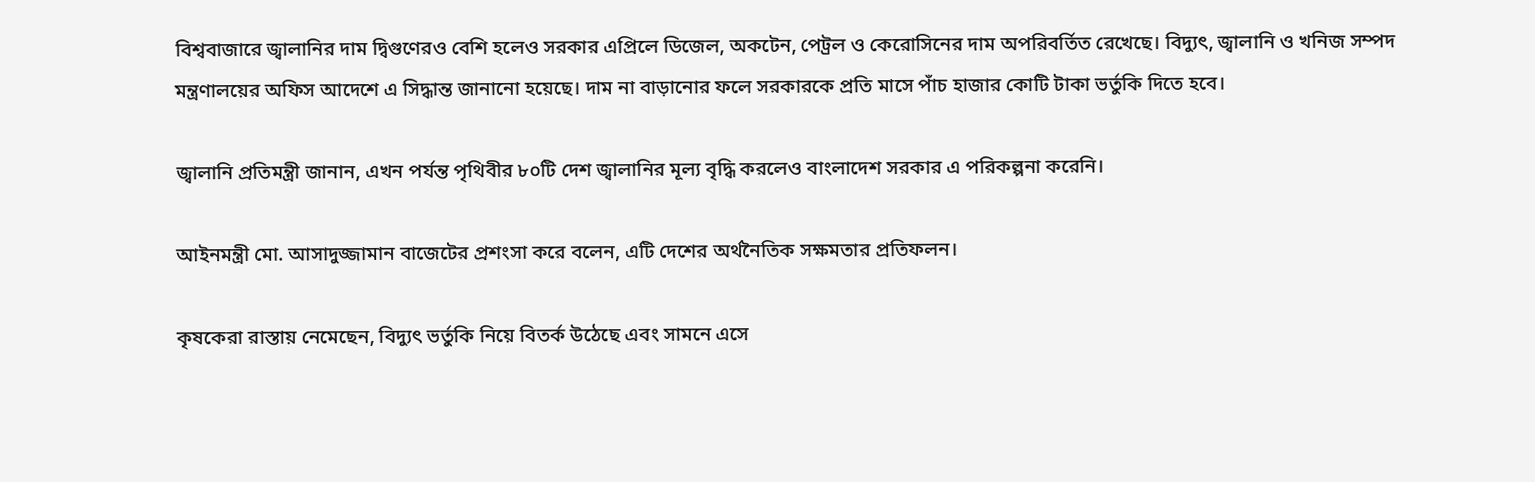বিশ্ববাজারে জ্বালানির দাম দ্বিগুণেরও বেশি হলেও সরকার এপ্রিলে ডিজেল, অকটেন, পেট্রল ও কেরোসিনের দাম অপরিবর্তিত রেখেছে। বিদ্যুৎ, জ্বালানি ও খনিজ সম্পদ মন্ত্রণালয়ের অফিস আদেশে এ সিদ্ধান্ত জানানো হয়েছে। দাম না বাড়ানোর ফলে সরকারকে প্রতি মাসে পাঁচ হাজার কোটি টাকা ভর্তুকি দিতে হবে।

জ্বালানি প্রতিমন্ত্রী জানান, এখন পর্যন্ত পৃথিবীর ৮০টি দেশ জ্বালানির মূল্য বৃদ্ধি করলেও বাংলাদেশ সরকার এ পরিকল্পনা করেনি।

আইনমন্ত্রী মো. আসাদুজ্জামান বাজেটের প্রশংসা করে বলেন, এটি দেশের অর্থনৈতিক সক্ষমতার প্রতিফলন।

কৃষকেরা রাস্তায় নেমেছেন, বিদ্যুৎ ভর্তুকি নিয়ে বিতর্ক উঠেছে এবং সামনে এসে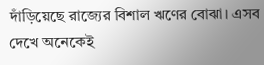দাঁড়িয়েছে রাজ্যের বিশাল ঋণের বোঝা। এসব দেখে অনেকেই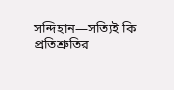সন্দিহান—সত্যিই কি প্রতিশ্রুতির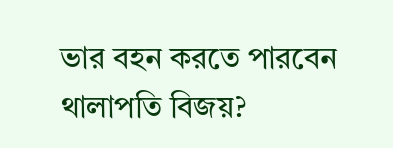ভার বহন করতে পারবেন থালাপতি বিজয়?